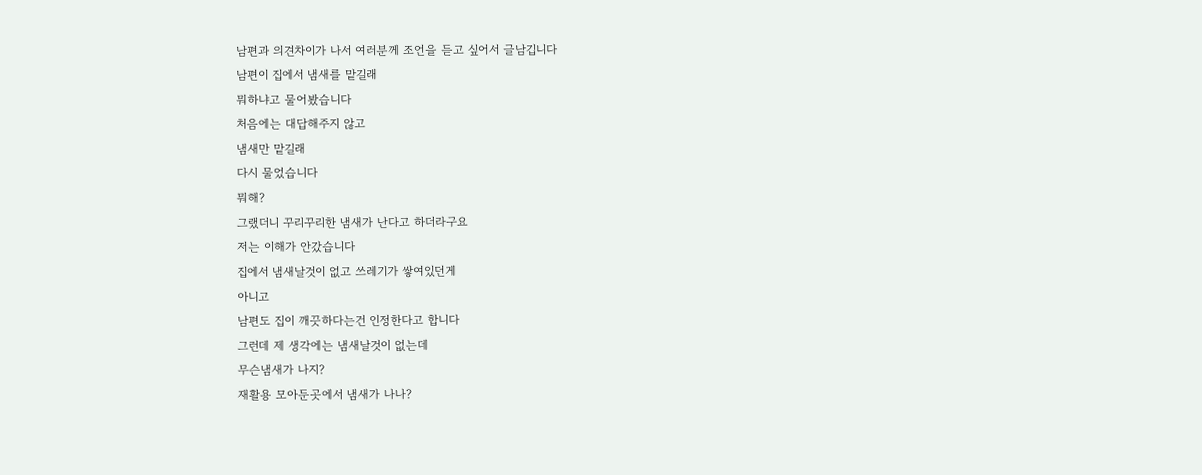남편과 의견차이가 나서 여러분께 조언을 듣고 싶어서 글남깁니다
남편이 집에서 냄새를 맡길래
뭐하냐고 물어봤습니다
처음에는 대답해주지 않고
냄새만 맡길래
다시 물었습니다
뭐해?
그랬더니 꾸리꾸리한 냄새가 난다고 하더라구요
저는 이해가 안갔습니다
집에서 냄새날것이 없고 쓰레기가 쌓여있던게
아니고
남편도 집이 깨끗하다는건 인정한다고 합니다
그런데 제 생각에는 냄새날것이 없는데
무슨냄새가 나지?
재활용 모아둔곳에서 냄새가 나나?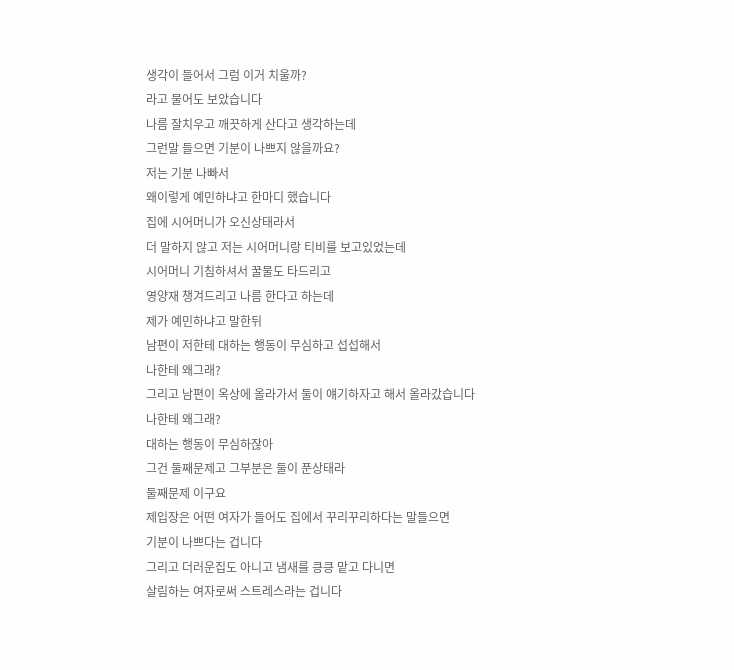생각이 들어서 그럼 이거 치울까?
라고 물어도 보았습니다
나름 잘치우고 깨끗하게 산다고 생각하는데
그런말 들으면 기분이 나쁘지 않을까요?
저는 기분 나빠서
왜이렇게 예민하냐고 한마디 했습니다
집에 시어머니가 오신상태라서
더 말하지 않고 저는 시어머니랑 티비를 보고있었는데
시어머니 기침하셔서 꿀물도 타드리고
영양재 챙겨드리고 나름 한다고 하는데
제가 예민하냐고 말한뒤
남편이 저한테 대하는 행동이 무심하고 섭섭해서
나한테 왜그래?
그리고 남편이 옥상에 올라가서 둘이 얘기하자고 해서 올라갔습니다
나한테 왜그래?
대하는 행동이 무심하잖아
그건 둘째문제고 그부분은 둘이 푼상태라
둘째문제 이구요
제입장은 어떤 여자가 들어도 집에서 꾸리꾸리하다는 말들으면
기분이 나쁘다는 겁니다
그리고 더러운집도 아니고 냄새를 킁킁 맡고 다니면
살림하는 여자로써 스트레스라는 겁니다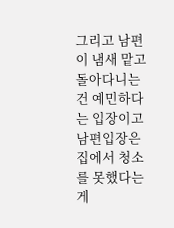그리고 남편이 냄새 맡고 돌아다니는건 예민하다는 입장이고
남편입장은
집에서 청소를 못했다는게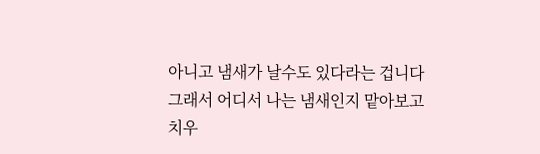아니고 냄새가 날수도 있다라는 겁니다
그래서 어디서 나는 냄새인지 맡아보고
치우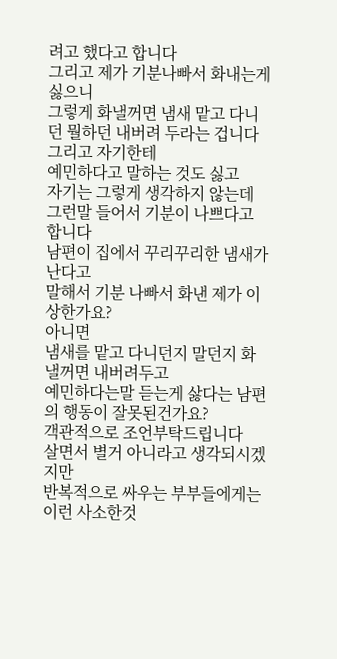려고 했다고 합니다
그리고 제가 기분나빠서 화내는게 싫으니
그렇게 화낼꺼면 냄새 맡고 다니던 뭘하던 내버려 두라는 겁니다
그리고 자기한테
예민하다고 말하는 것도 싫고
자기는 그렇게 생각하지 않는데 그런말 들어서 기분이 나쁘다고 합니다
남편이 집에서 꾸리꾸리한 냄새가 난다고
말해서 기분 나빠서 화낸 제가 이상한가요?
아니면
냄새를 맡고 다니던지 말던지 화낼꺼면 내버려두고
예민하다는말 듣는게 삻다는 남편의 행동이 잘못된건가요?
객관적으로 조언부탁드립니다
살면서 별거 아니라고 생각되시겠지만
반복적으로 싸우는 부부들에게는 이런 사소한것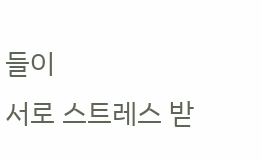들이
서로 스트레스 받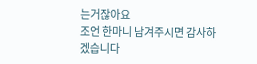는거잖아요
조언 한마니 남겨주시면 감사하겠습니다